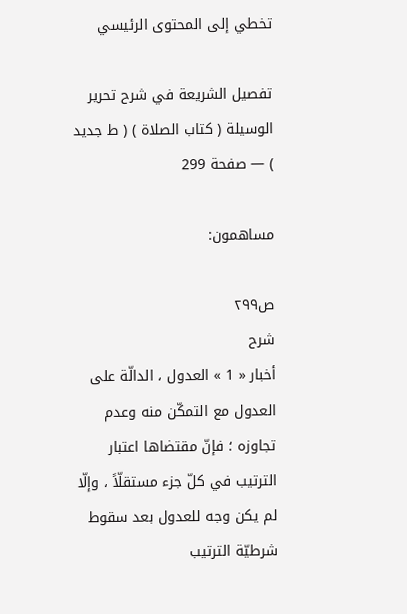تخطي إلى المحتوى الرئيسي

تفصيل الشريعة في شرح تحرير الوسيلة ( كتاب الصلاة ) ( ط جديد ) — صفحة 299

مساهمون:

ص٢٩٩
شرح
أخبار « 1 » العدول ، الدالّة على العدول مع التمكّن منه وعدم تجاوزه ؛ فإنّ مقتضاها اعتبار الترتيب في كلّ جزء مستقلّاً ، وإلّا لم يكن وجه للعدول بعد سقوط شرطيّة الترتيب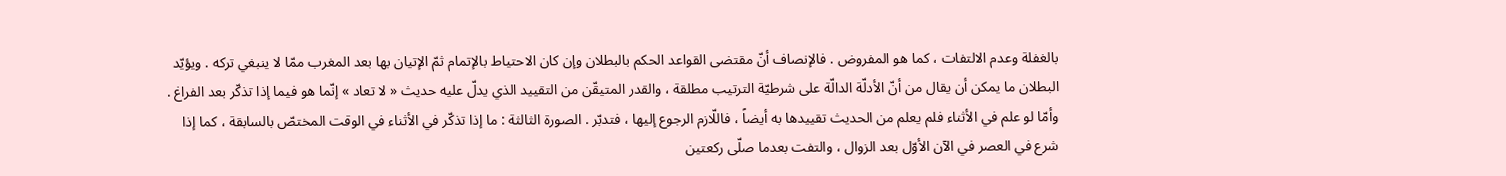بالغفلة وعدم الالتفات ، كما هو المفروض . فالإنصاف أنّ مقتضى القواعد الحكم بالبطلان وإن كان الاحتياط بالإتمام ثمّ الإتيان بها بعد المغرب ممّا لا ينبغي تركه . ويؤيّد البطلان ما يمكن أن يقال من أنّ الأدلّة الدالّة على شرطيّة الترتيب مطلقة ، والقدر المتيقّن من التقييد الذي يدلّ عليه حديث « لا تعاد » إنّما هو فيما إذا تذكّر بعد الفراغ . وأمّا لو علم في الأثناء فلم يعلم من الحديث تقييدها به أيضاً ، فاللّازم الرجوع إليها ، فتدبّر . الصورة الثالثة : ما إذا تذكّر في الأثناء في الوقت المختصّ بالسابقة ، كما إذا شرع في العصر في الآن الأوّل بعد الزوال ، والتفت بعدما صلّى ركعتين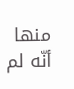منها أنّه لم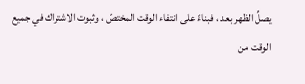يصلِّ الظهر بعد ، فبناءً على انتفاء الوقت المختصّ ، وثبوت الاشتراك في جميع الوقت من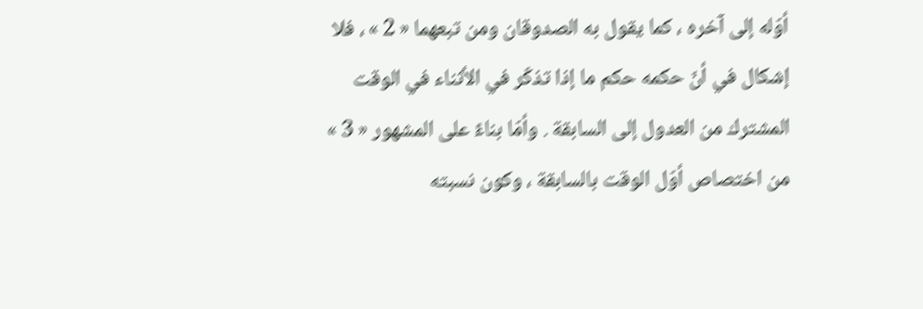أوّله إلى آخره ، كما يقول به الصدوقان ومن تبعهما « 2 » ، فلا إشكال في أنّ حكمه حكم ما إذا تذكّر في الأثناء في الوقت المشترك من العدول إلى السابقة . وأمّا بناءً على المشهور « 3 » من اختصاص أوّل الوقت بالسابقة ، وكون نسبته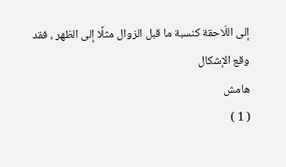إلى اللّاحقة كنسبة ما قبل الزوال مثلًا إلى الظهر ، فقد وقع الإشكال
هامش
( 1 )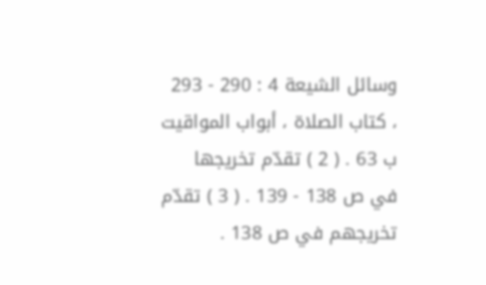وسائل الشيعة 4 : 290 - 293 ، كتاب الصلاة ، أبواب المواقيت ب 63 . ( 2 ) تقدّم تخريجها في ص 138 - 139 . ( 3 ) تقدّم تخريجهم في ص 138 .